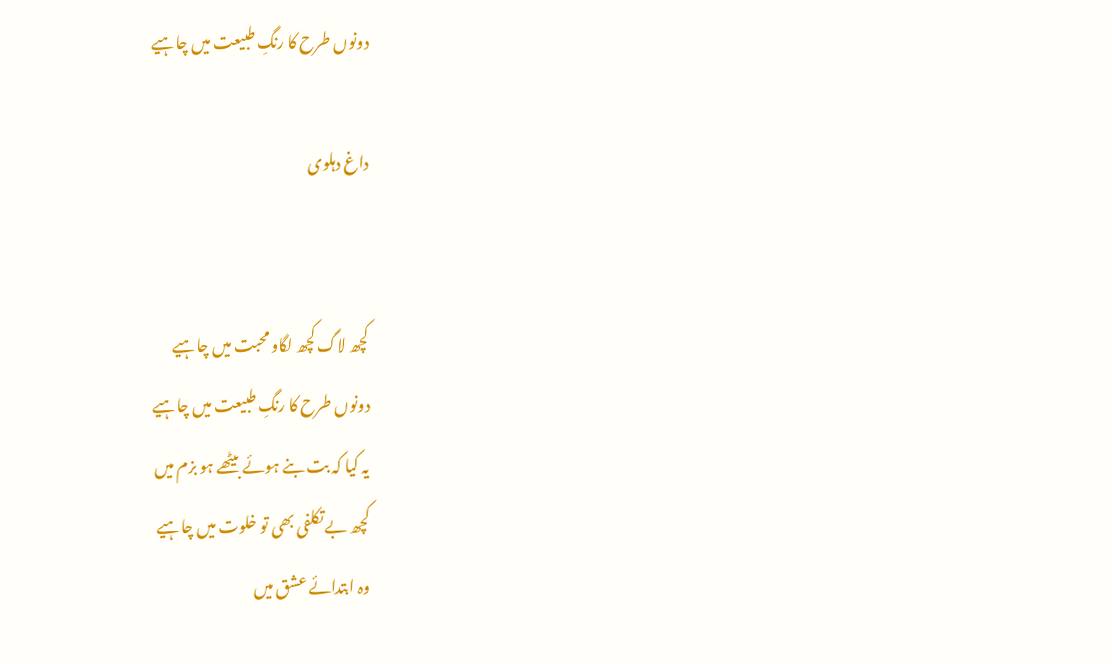دونوں طرح کا رنگِ طبیعت میں چاہیے

داغ دہلوی


کچھ لاگ کچھ لگاو محبت میں چاہیے
دونوں طرح کا رنگِ طبیعت میں چاہیے
یہ کیا کہ بت بنے ہوئے بیٹھے ہو بزم میں
کچھ بے تکلفی بھی تو خلوت میں چاہیے
وہ ابتدائے عشق میں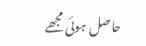حاصل ہوئی مجھے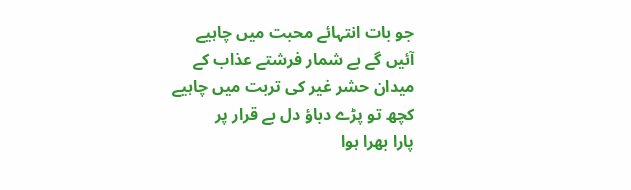جو بات انتہائے محبت میں چاہیے
آئیں گے بے شمار فرشتے عذاب کے
میدان حشر غیر کی تربت میں چاہیے
کچھ تو پڑے دباؤ دل بے قرار پر
پارا بھرا ہوا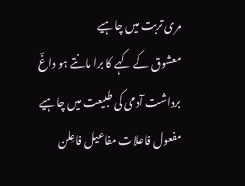مری تربت میں چاہیے
معشوق کے کہے کا برا مانتے ہو داغؔ
برداشت آدمی کی طبیعت میں چاہیے
مفعول فاعلات مفاعیل فاعِلن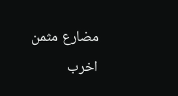مضارع مثمن اخرب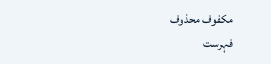مکفوف محذوف
فہرست